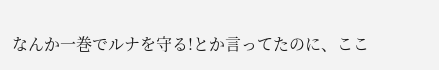なんか一巻でルナを守る!とか言ってたのに、ここ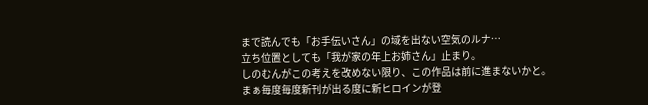まで読んでも「お手伝いさん」の域を出ない空気のルナ…
立ち位置としても「我が家の年上お姉さん」止まり。
しのむんがこの考えを改めない限り、この作品は前に進まないかと。
まぁ毎度毎度新刊が出る度に新ヒロインが登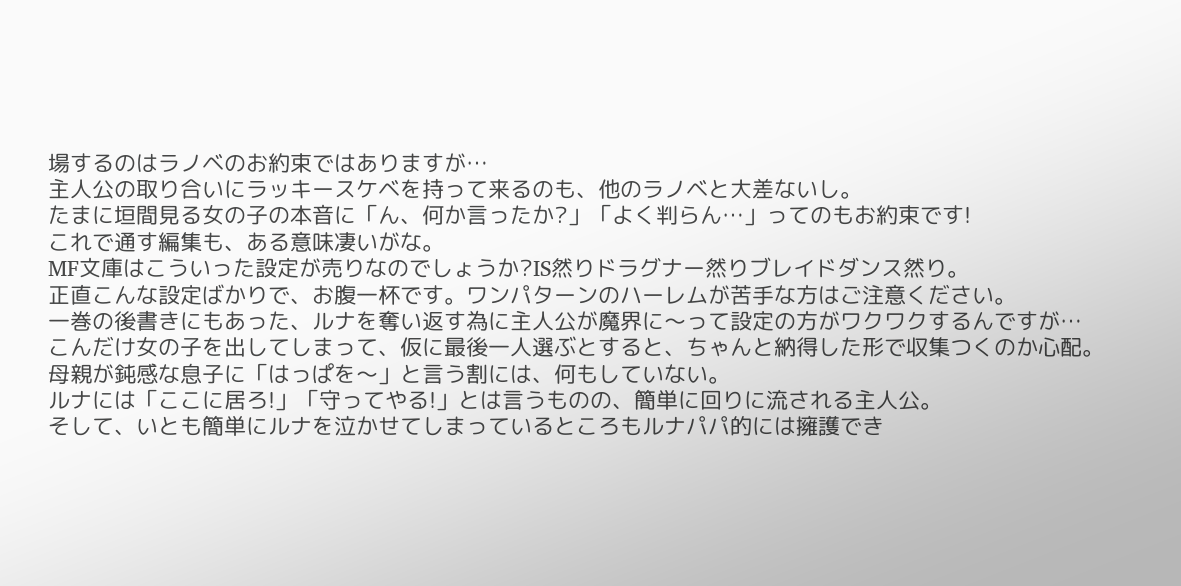場するのはラノベのお約束ではありますが…
主人公の取り合いにラッキースケベを持って来るのも、他のラノベと大差ないし。
たまに垣間見る女の子の本音に「ん、何か言ったか?」「よく判らん…」ってのもお約束です!
これで通す編集も、ある意味凄いがな。
MF文庫はこういった設定が売りなのでしょうか?IS然りドラグナー然りブレイドダンス然り。
正直こんな設定ばかりで、お腹一杯です。ワンパターンのハーレムが苦手な方はご注意ください。
一巻の後書きにもあった、ルナを奪い返す為に主人公が魔界に〜って設定の方がワクワクするんですが…
こんだけ女の子を出してしまって、仮に最後一人選ぶとすると、ちゃんと納得した形で収集つくのか心配。
母親が鈍感な息子に「はっぱを〜」と言う割には、何もしていない。
ルナには「ここに居ろ!」「守ってやる!」とは言うものの、簡単に回りに流される主人公。
そして、いとも簡単にルナを泣かせてしまっているところもルナパパ的には擁護でき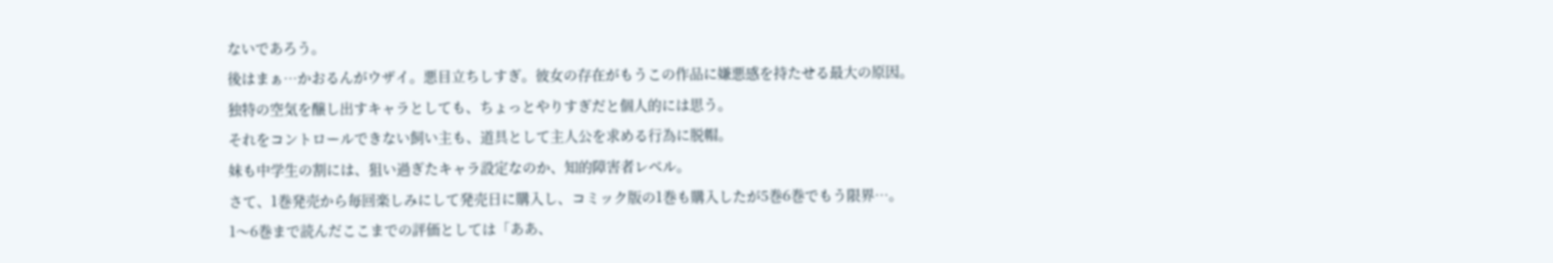ないであろう。
後はまぁ…かおるんがウザイ。悪目立ちしすぎ。彼女の存在がもうこの作品に嫌悪感を持たせる最大の原因。
独特の空気を醸し出すキャラとしても、ちょっとやりすぎだと個人的には思う。
それをコントロールできない飼い主も、道具として主人公を求める行為に脱帽。
妹も中学生の割には、狙い過ぎたキャラ設定なのか、知的障害者レベル。
さて、1巻発売から毎回楽しみにして発売日に購入し、コミック版の1巻も購入したが5巻6巻でもう限界…。
1〜6巻まで読んだここまでの評価としては「ああ、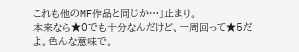これも他のMF作品と同じか…」止まり。
本来なら★0でも十分なんだけど、一周回って★5だよ。色んな意味で。